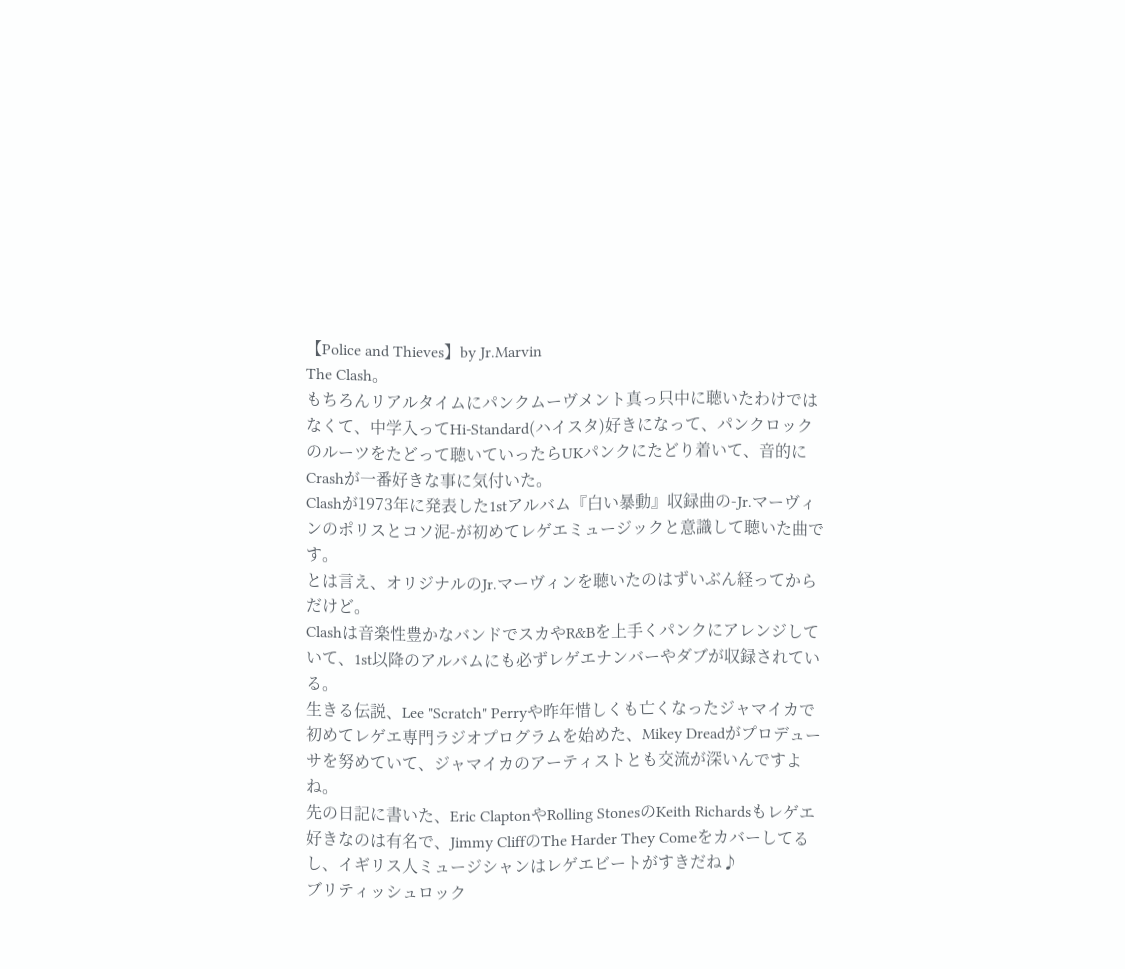【Police and Thieves】by Jr.Marvin
The Clash。
もちろんリアルタイムにパンクムーヴメント真っ只中に聴いたわけではなくて、中学入ってHi-Standard(ハイスタ)好きになって、パンクロックのルーツをたどって聴いていったらUKパンクにたどり着いて、音的にCrashが一番好きな事に気付いた。
Clashが1973年に発表した1stアルバム『白い暴動』収録曲の-Jr.マーヴィンのポリスとコソ泥-が初めてレゲエミュージックと意識して聴いた曲です。
とは言え、オリジナルのJr.マーヴィンを聴いたのはずいぶん経ってからだけど。
Clashは音楽性豊かなバンドでスカやR&Bを上手くパンクにアレンジしていて、1st以降のアルバムにも必ずレゲエナンバーやダブが収録されている。
生きる伝説、Lee "Scratch" Perryや昨年惜しくも亡くなったジャマイカで初めてレゲエ専門ラジオプログラムを始めた、Mikey Dreadがプロデューサを努めていて、ジャマイカのアーティストとも交流が深いんですよね。
先の日記に書いた、Eric ClaptonやRolling StonesのKeith Richardsもレゲエ好きなのは有名で、Jimmy CliffのThe Harder They Comeをカバーしてるし、イギリス人ミュージシャンはレゲエビートがすきだね♪
ブリティッシュロック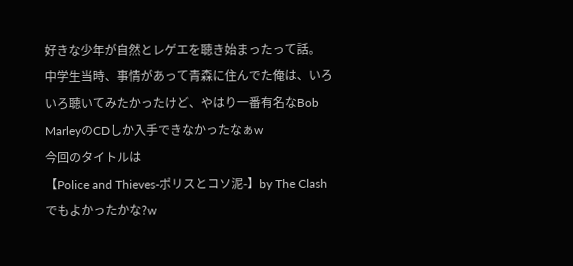好きな少年が自然とレゲエを聴き始まったって話。
中学生当時、事情があって青森に住んでた俺は、いろいろ聴いてみたかったけど、やはり一番有名なBob MarleyのCDしか入手できなかったなぁw
今回のタイトルは
【Police and Thieves-ポリスとコソ泥-】by The Clash
でもよかったかな?w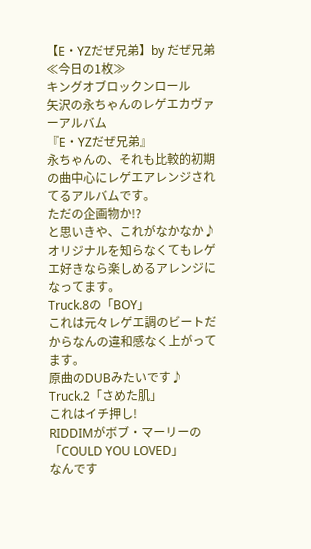【E・YZだぜ兄弟】by だぜ兄弟
≪今日の1枚≫
キングオブロックンロール
矢沢の永ちゃんのレゲエカヴァーアルバム
『E・YZだぜ兄弟』
永ちゃんの、それも比較的初期の曲中心にレゲエアレンジされてるアルバムです。
ただの企画物か!?
と思いきや、これがなかなか♪
オリジナルを知らなくてもレゲエ好きなら楽しめるアレンジになってます。
Truck.8の「BOY」
これは元々レゲエ調のビートだからなんの違和感なく上がってます。
原曲のDUBみたいです♪
Truck.2「さめた肌」
これはイチ押し!
RIDDIMがボブ・マーリーの「COULD YOU LOVED」
なんです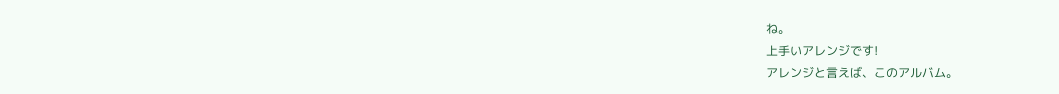ね。
上手いアレンジです!
アレンジと言えば、このアルバム。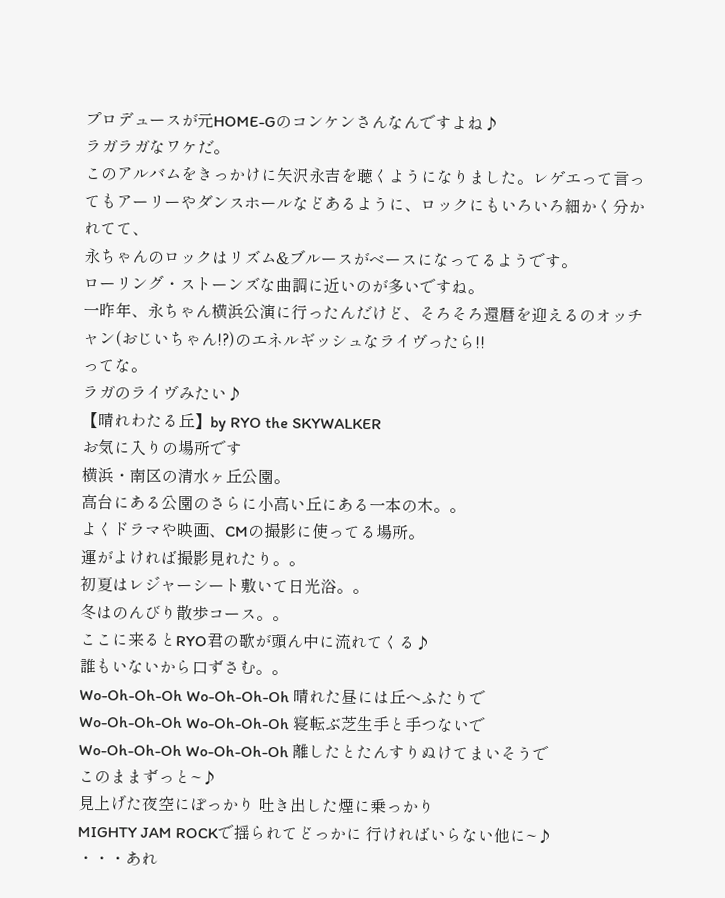プロデュースが元HOME-Gのコンケンさんなんですよね♪
ラガラガなワケだ。
このアルバムをきっかけに矢沢永吉を聴くようになりました。レゲエって言ってもアーリーやダンスホールなどあるように、ロックにもいろいろ細かく分かれてて、
永ちゃんのロックはリズム&ブルースがベースになってるようです。
ローリング・ストーンズな曲調に近いのが多いですね。
一昨年、永ちゃん横浜公演に行ったんだけど、そろそろ還暦を迎えるのオッチャン(おじいちゃん!?)のエネルギッシュなライヴったら!!
ってな。
ラガのライヴみたい♪
【晴れわたる丘】by RYO the SKYWALKER
お気に入りの場所です
横浜・南区の清水ヶ丘公園。
高台にある公園のさらに小高い丘にある一本の木。。
よくドラマや映画、CMの撮影に使ってる場所。
運がよければ撮影見れたり。。
初夏はレジャーシート敷いて日光浴。。
冬はのんびり散歩コース。。
ここに来るとRYO君の歌が頭ん中に流れてくる♪
誰もいないから口ずさむ。。
Wo-Oh-Oh-Oh Wo-Oh-Oh-Oh 晴れた昼には丘へふたりで
Wo-Oh-Oh-Oh Wo-Oh-Oh-Oh 寝転ぶ芝生手と手つないで
Wo-Oh-Oh-Oh Wo-Oh-Oh-Oh 離したとたんすりぬけてまいそうで
このままずっと~♪
見上げた夜空にぽっかり 吐き出した煙に乗っかり
MIGHTY JAM ROCKで揺られてどっかに 行ければいらない他に~♪
・・・あれ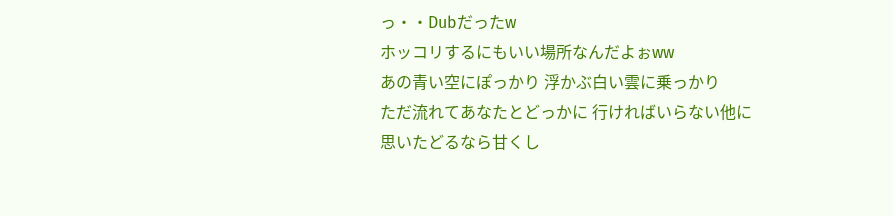っ・・Dubだったw
ホッコリするにもいい場所なんだよぉww
あの青い空にぽっかり 浮かぶ白い雲に乗っかり
ただ流れてあなたとどっかに 行ければいらない他に
思いたどるなら甘くし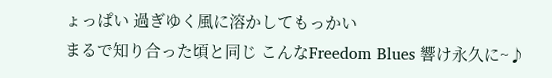ょっぱい 過ぎゆく風に溶かしてもっかい
まるで知り合った頃と同じ こんなFreedom Blues 響け永久に~♪